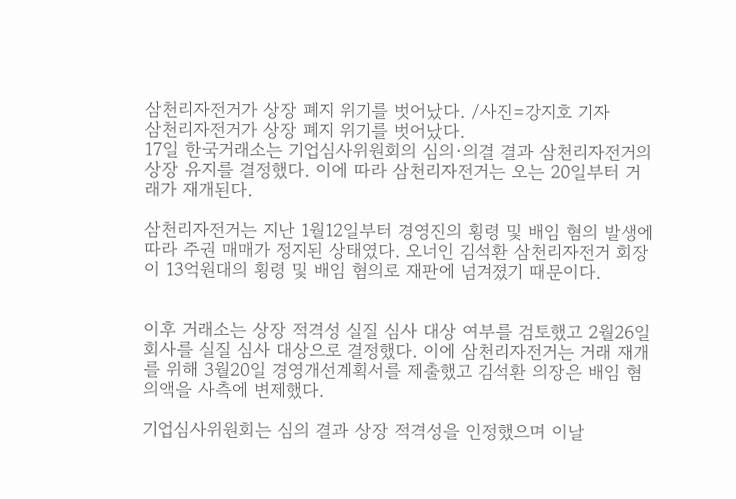삼천리자전거가 상장 폐지 위기를 벗어났다. /사진=강지호 기자
삼천리자전거가 상장 폐지 위기를 벗어났다.
17일 한국거래소는 기업심사위원회의 심의·의결 결과 삼천리자전거의 상장 유지를 결정했다. 이에 따라 삼천리자전거는 오는 20일부터 거래가 재개된다.

삼천리자전거는 지난 1월12일부터 경영진의 횡령 및 배임 혐의 발생에 따라 주권 매매가 정지된 상태였다. 오너인 김석환 삼천리자전거 회장이 13억원대의 횡령 및 배임 혐의로 재판에 넘겨졌기 때문이다.


이후 거래소는 상장 적격성 실질 심사 대상 여부를 검토했고 2월26일 회사를 실질 심사 대상으로 결정했다. 이에 삼천리자전거는 거래 재개를 위해 3월20일 경영개선계획서를 제출했고 김석환 의장은 배임 혐의액을 사측에 변제했다.

기업심사위원회는 심의 결과 상장 적격성을 인정했으며 이날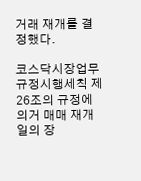거래 재개를 결정했다.

코스닥시장업무규정시행세칙 제26조의 규정에 의거 매매 재개일의 장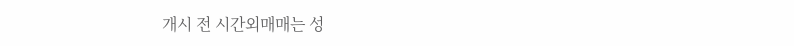개시 전 시간외매매는 성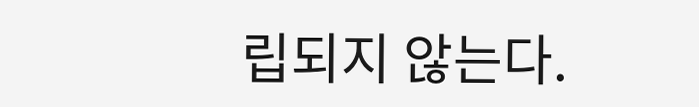립되지 않는다.